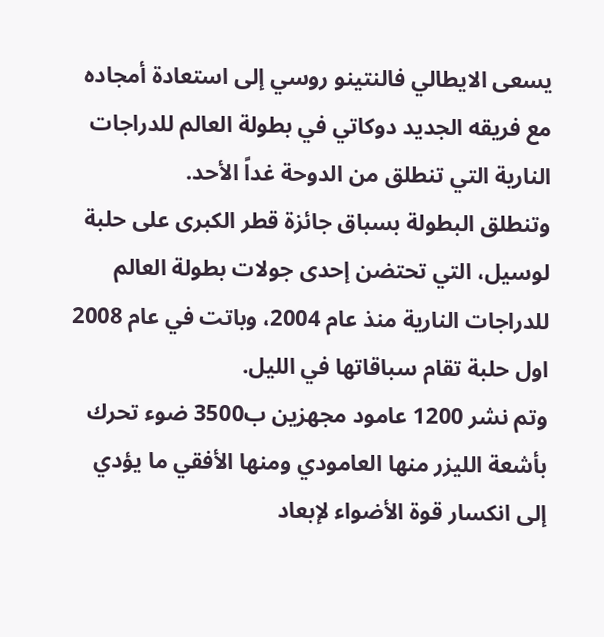يسعى الايطالي فالنتينو روسي إلى استعادة أمجاده مع فريقه الجديد دوكاتي في بطولة العالم للدراجات النارية التي تنطلق من الدوحة غداً الأحد.
وتنطلق البطولة بسباق جائزة قطر الكبرى على حلبة لوسيل، التي تحتضن إحدى جولات بطولة العالم للدراجات النارية منذ عام 2004، وباتت في عام 2008 اول حلبة تقام سباقاتها في الليل.
وتم نشر 1200 عامود مجهزين ب3500 ضوء تحرك بأشعة الليزر منها العامودي ومنها الأفقي ما يؤدي إلى انكسار قوة الأضواء لإبعاد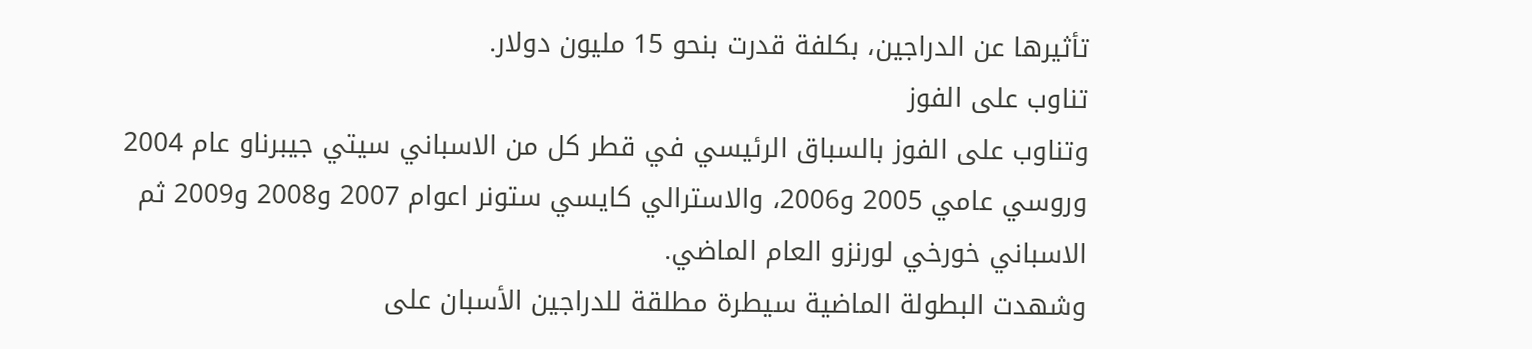تأثيرها عن الدراجين، بكلفة قدرت بنحو 15 مليون دولار.
تناوب على الفوز
وتناوب على الفوز بالسباق الرئيسي في قطر كل من الاسباني سيتي جيبرناو عام 2004 وروسي عامي 2005 و2006، والاسترالي كايسي ستونر اعوام 2007 و2008 و2009 ثم الاسباني خورخي لورنزو العام الماضي.
وشهدت البطولة الماضية سيطرة مطلقة للدراجين الأسبان على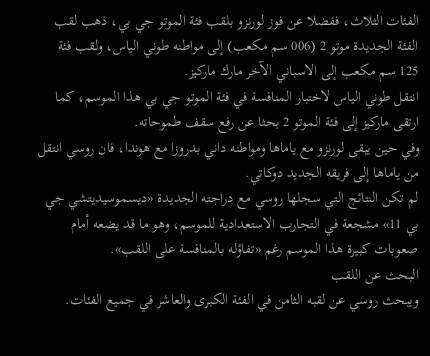الفئات الثلاث، ففضلا عن فوز لورنزو بلقب فئة الموتو جي بي، ذهب لقب الفئة الجديدة موتو 2 (006 سم مكعب) إلى مواطنه طوني الياس، ولقب فئة 125 سم مكعب إلى الاسباني الآخر مارك ماركيز.
انتقل طوني الياس لاختبار المنافسة في فئة الموتو جي بي هذا الموسم، كما ارتقى ماركيز إلى فئة الموتو 2 بحثا عن رفع سقف طموحاته.
وفي حين يبقى لورنزو مع ياماها ومواطنه داني بدروزا مع هوندا، فان روسي انتقل من ياماها إلى فريقه الجديد دوكاتي.
لم تكن النتائج التي سجلها روسي مع دراجته الجديدة «ديسموسيديتشي جي بي 11» مشجعة في التجارب الاستعدادية للموسم، وهو ما قد يضعه أمام صعوبات كبيرة هذا الموسم رغم «تفاؤله بالمنافسة على اللقب».
البحث عن اللقب
ويبحث روسي عن لقبه الثامن في الفئة الكبرى والعاشر في جميع الفئات.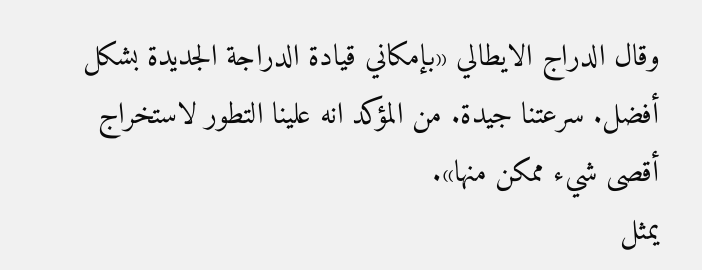وقال الدراج الايطالي «بإمكاني قيادة الدراجة الجديدة بشكل أفضل. سرعتنا جيدة. من المؤكد انه علينا التطور لاستخراج أقصى شيء ممكن منها».
يمثل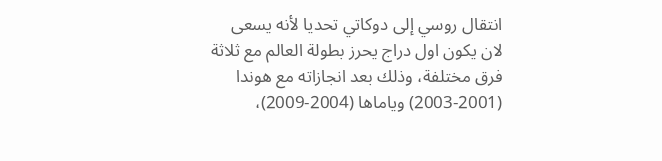انتقال روسي إلى دوكاتي تحديا لأنه يسعى لان يكون اول دراج يحرز بطولة العالم مع ثلاثة فرق مختلفة، وذلك بعد انجازاته مع هوندا (2001-2003) وياماها (2004-2009)،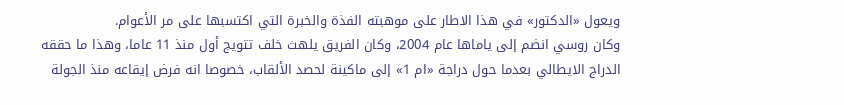ويعول «الدكتور» في هذا الاطار على موهبته الفذة والخبرة التي اكتسبها على مر الأعوام.
وكان روسي انضم إلى ياماها عام 2004، وكان الفريق يلهث خلف تتويج أول منذ 11 عاما، وهذا ما حققه الدراج الايطالي بعدما حول دراجة «ام 1» إلى ماكينة لحصد الألقاب، خصوصا انه فرض إيقاعه منذ الجولة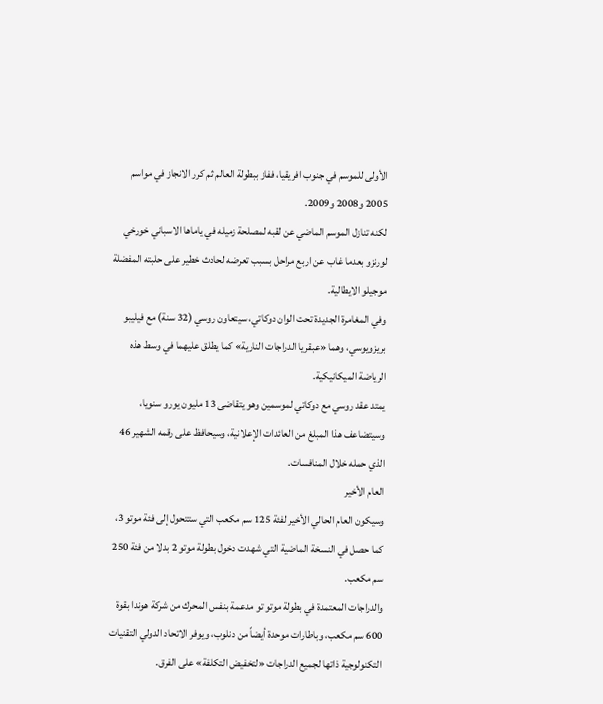الأولى للموسم في جنوب افريقيا، ففاز ببطولة العالم ثم كرر الانجاز في مواسم 2005 و2008 و2009.
لكنه تنازل الموسم الماضي عن لقبه لمصلحة زميله في ياماها الاسباني خورخي لورنزو بعدما غاب عن اربع مراحل بسبب تعرضه لحادث خطير على حلبته المفضلة موجيلو الايطالية.
وفي المغامرة الجديدة تحت الوان دوكاتي، سيتعاون روسي (32 سنة) مع فيليبو بريزويوسي، وهما «عبقريا الدراجات النارية» كما يطلق عليهما في وسط هذه الرياضة الميكانيكية.
يمتد عقد روسي مع دوكاتي لموسمين وهو يتقاضى 13 مليون يورو سنويا، وسيتضاعف هذا المبلغ من العائدات الإعلانية، وسيحافظ على رقمه الشهير 46 الذي حمله خلال المنافسات.
العام الأخير
وسيكون العام الحالي الأخير لفئة 125 سم مكعب التي ستتحول إلى فئة موتو 3، كما حصل في النسخة الماضية التي شهدت دخول بطولة موتو 2 بدلا من فئة 250 سم مكعب.
والدراجات المعتمدة في بطولة موتو تو مدعمة بنفس المحرك من شركة هوندا بقوة 600 سم مكعب، وباطارات موحدة أيضاً من دنلوب، ويوفر الاتحاد الدولي التقنيات التكنولوجية ذاتها لجميع الدراجات «لتخفيض التكلفة» على الفرق.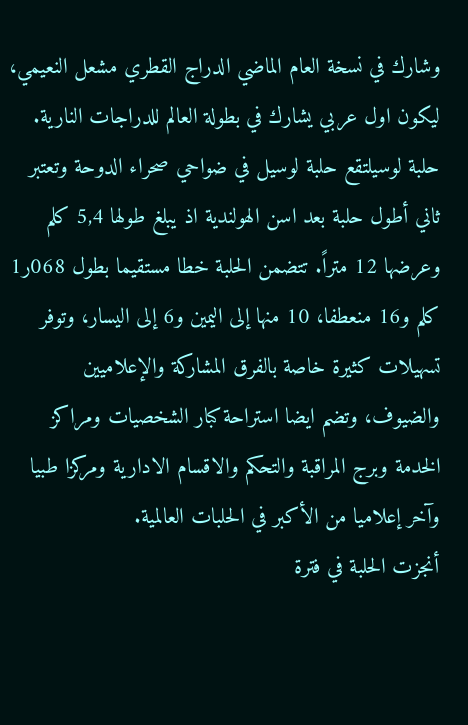وشارك في نسخة العام الماضي الدراج القطري مشعل النعيمي، ليكون اول عربي يشارك في بطولة العالم للدراجات النارية.
حلبة لوسيلتقع حلبة لوسيل في ضواحي صحراء الدوحة وتعتبر ثاني أطول حلبة بعد اسن الهولندية اذ يبلغ طولها 5,4 كلم وعرضها 12 متراً. تتضمن الحلبة خطا مستقيما بطول 068ر1 كلم و16 منعطفا، 10 منها إلى اليمين و6 إلى اليسار، وتوفر تسهيلات كثيرة خاصة بالفرق المشاركة والإعلاميين والضيوف، وتضم ايضا استراحة كبار الشخصيات ومراكز الخدمة وبرج المراقبة والتحكم والاقسام الادارية ومركزا طبيا وآخر إعلاميا من الأكبر في الحلبات العالمية.
أنجزت الحلبة في فترة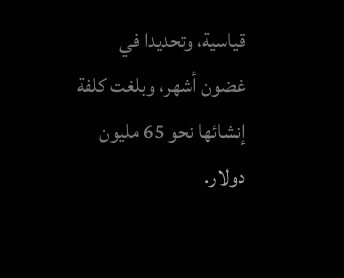قياسية، وتحديدا في غضون أشهر، وبلغت كلفة إنشائها نحو 65 مليون دولار.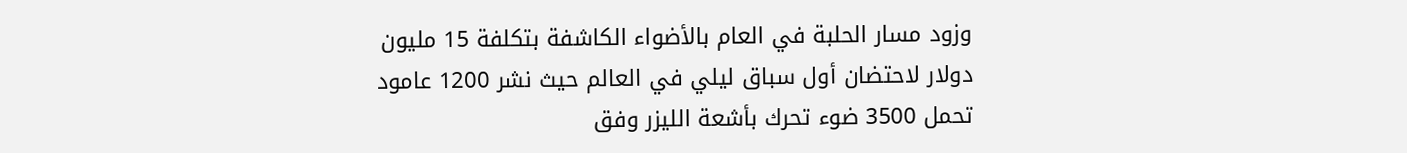وزود مسار الحلبة في العام بالأضواء الكاشفة بتكلفة 15 مليون دولار لاحتضان أول سباق ليلي في العالم حيث نشر 1200 عامود تحمل 3500 ضوء تحرك بأشعة الليزر وفق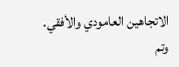الاتجاهين العامودي والأفقي.
وتم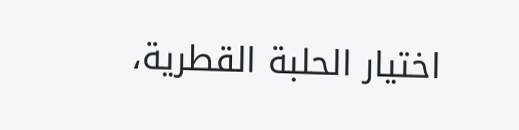اختيار الحلبة القطرية،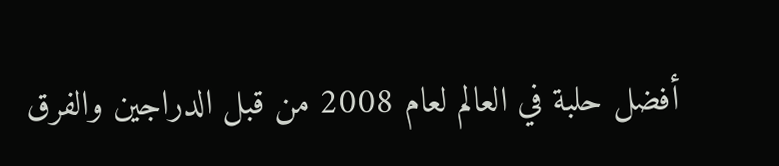أفضل حلبة في العالم لعام 2008 من قبل الدراجين والفرق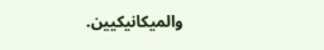والميكانيكيين.